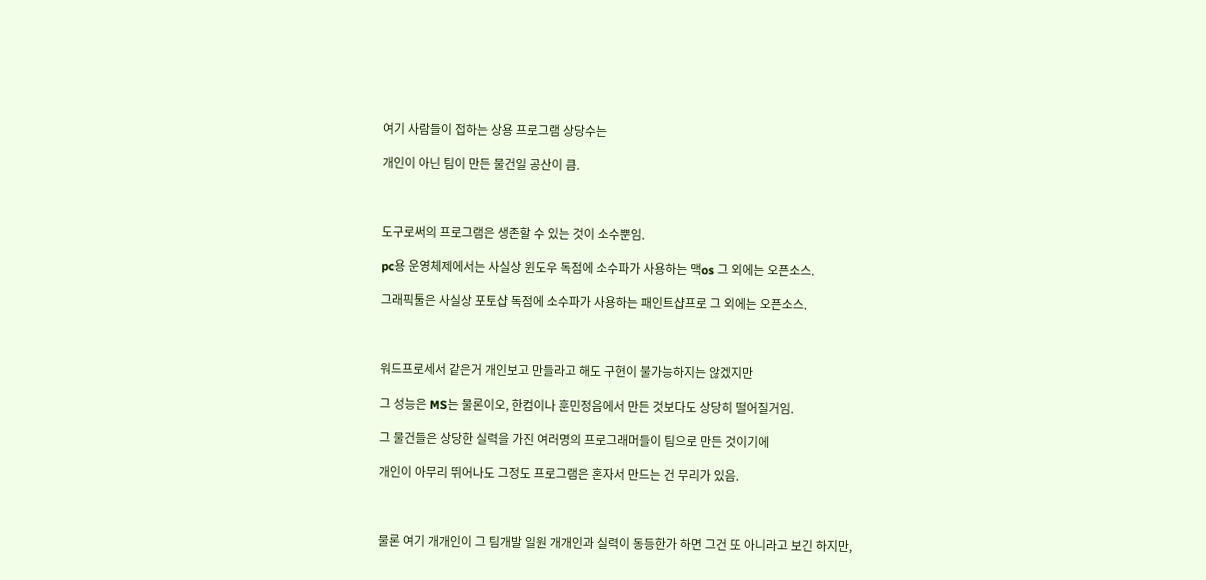여기 사람들이 접하는 상용 프로그램 상당수는

개인이 아닌 팀이 만든 물건일 공산이 큼.



도구로써의 프로그램은 생존할 수 있는 것이 소수뿐임.

pc용 운영체제에서는 사실상 윈도우 독점에 소수파가 사용하는 맥os 그 외에는 오픈소스.

그래픽툴은 사실상 포토샵 독점에 소수파가 사용하는 패인트샵프로 그 외에는 오픈소스.



워드프로세서 같은거 개인보고 만들라고 해도 구현이 불가능하지는 않겠지만

그 성능은 MS는 물론이오, 한컴이나 훈민정음에서 만든 것보다도 상당히 떨어질거임.

그 물건들은 상당한 실력을 가진 여러명의 프로그래머들이 팀으로 만든 것이기에

개인이 아무리 뛰어나도 그정도 프로그램은 혼자서 만드는 건 무리가 있음.



물론 여기 개개인이 그 팀개발 일원 개개인과 실력이 동등한가 하면 그건 또 아니라고 보긴 하지만,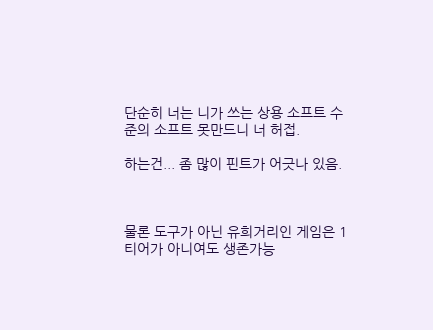단순히 너는 니가 쓰는 상용 소프트 수준의 소프트 못만드니 너 허접.

하는건... 좀 많이 핀트가 어긋나 있음.



물론 도구가 아닌 유희거리인 게임은 1티어가 아니여도 생존가능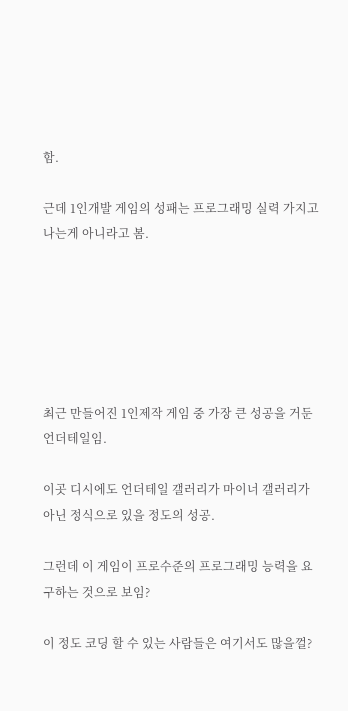함.

근데 1인개발 게임의 성패는 프로그래밍 실력 가지고 나는게 아니라고 봄.






최근 만들어진 1인제작 게임 중 가장 큰 성공을 거둔 언더테일임.

이곳 디시에도 언더테일 갤러리가 마이너 갤러리가 아닌 정식으로 있을 정도의 성공.

그런데 이 게임이 프로수준의 프로그래밍 능력을 요구하는 것으로 보임?

이 정도 코딩 할 수 있는 사람들은 여기서도 많을껄?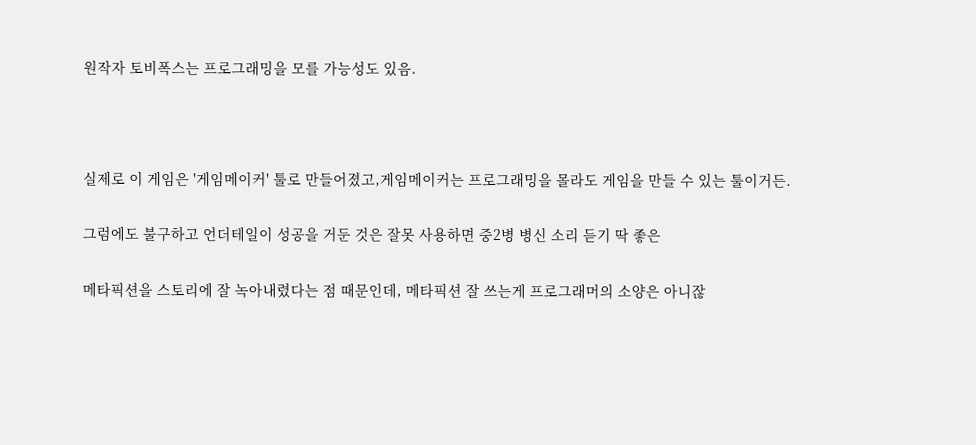원작자 토비폭스는 프로그래밍을 모를 가능성도 있음.



실제로 이 게임은 '게임메이커' 툴로 만들어졌고,게임메이커는 프로그래밍을 몰라도 게임을 만들 수 있는 툴이거든.

그럼에도 불구하고 언더테일이 성공을 거둔 것은 잘못 사용하면 중2병 병신 소리 듣기 딱 좋은

메타픽션을 스토리에 잘 녹아내렸다는 점 때문인데, 메타픽션 잘 쓰는게 프로그래머의 소양은 아니잖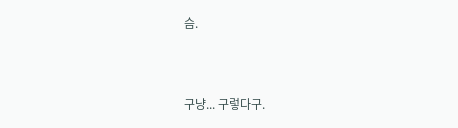슴.




구냥... 구렇다구.